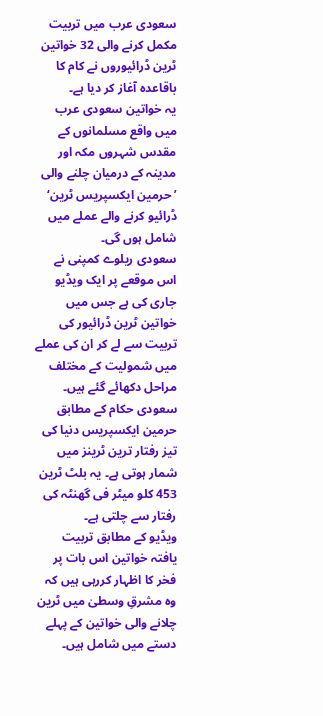سعودی عرب میں تربیت مکمل کرنے والی 32 خواتین ٹرین ڈرائیوروں نے کام کا باقاعدہ آغاز کر دیا ہے۔
یہ خواتین سعودی عرب میں واقع مسلمانوں کے مقدس شہروں مکہ اور مدینہ کے درمیان چلنے والی ’حرمین ایکسپریس ٹرین‘ ڈرائیو کرنے والے عملے میں شامل ہوں گی۔
سعودی ریلوے کمپنی نے اس موقعے پر ایک ویڈیو جاری کی ہے جس میں خواتین ٹرین ڈرائیور کی تربیت سے لے کر ان کی عملے میں شمولیت کے مختلف مراحل دکھائے گئے ہیں۔
سعودی حکام کے مطابق حرمین ایکسپریس دنیا کی تیز رفتار ترین ٹرینز میں شمار ہوتی ہے۔ یہ بلٹ ٹرین 453 کلو میٹر فی گھنٹہ کی رفتار سے چلتی ہے۔
ویڈیو کے مطابق تربیت یافتہ خواتین اس بات پر فخر کا اظہار کررہی ہیں کہ وہ مشرقِ وسطیٰ میں ٹرین چلانے والی خواتین کے پہلے دستے میں شامل ہیں۔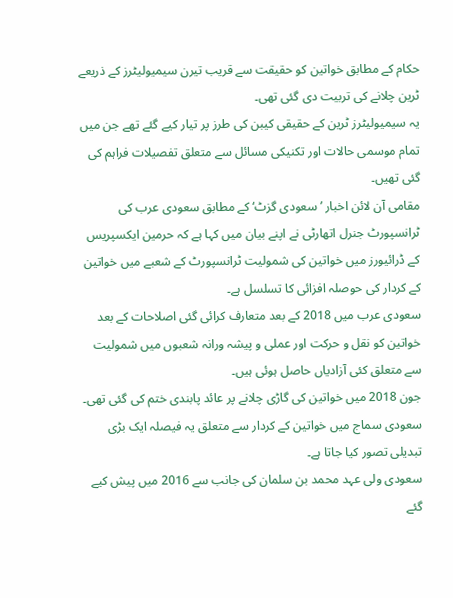حکام کے مطابق خواتین کو حقیقت سے قریب تیرن سیمیولیٹرز کے ذریعے ٹرین چلانے کی تربیت دی گئی تھی۔
یہ سیمیولیٹرز ٹرین کے حقیقی کیبن کی طرز پر تیار کیے گئے تھے جن میں تمام موسمی حالات اور تکنیکی مسائل سے متعلق تفصیلات فراہم کی گئی تھیں۔
مقامی آن لائن اخبار ’سعودی گزٹ‘ کے مطابق سعودی عرب کی ٹرانسپورٹ جنرل اتھارٹی نے اپنے بیان میں کہا ہے کہ حرمین ایکسپریس کے ڈرائیورز میں خواتین کی شمولیت ٹرانسپورٹ کے شعبے میں خواتین کے کردار کی حوصلہ افزائی کا تسلسل ہے۔
سعودی عرب میں 2018 کے بعد متعارف کرائی گئی اصلاحات کے بعد خواتین کو نقل و حرکت اور عملی و پیشہ ورانہ شعبوں میں شمولیت سے متعلق کئی آزادیاں حاصل ہوئی ہیں۔
جون 2018 میں خواتین کی گاڑی چلانے پر عائد پابندی ختم کی گئی تھی۔ سعودی سماج میں خواتین کے کردار سے متعلق یہ فیصلہ ایک بڑی تبدیلی تصور کیا جاتا ہے۔
سعودی ولی عہد محمد بن سلمان کی جانب سے 2016 میں پیش کیے گئے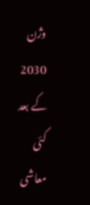وژن 2030 کے بعد کئی معاشی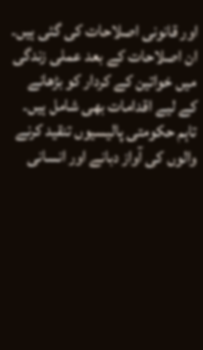اور قانونی اصلاحات کی گئی ہیں۔
ان اصلاحات کے بعد عملی زندگی میں خواتین کے کردار کو بڑھانے کے لیے اقدامات بھی شامل ہیں۔
تاہم حکومتی پالیسیوں تنقید کرنے والوں کی آواز دبانے اور انسانی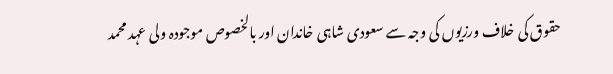حقوق کی خلاف ورزیوں کی وجہ سے سعودی شاہی خاندان اور بالخصوص موجودہ ولی عہد محمد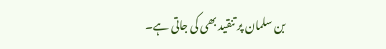بن سلمان پر تنقید بھی کی جاتی ہے۔